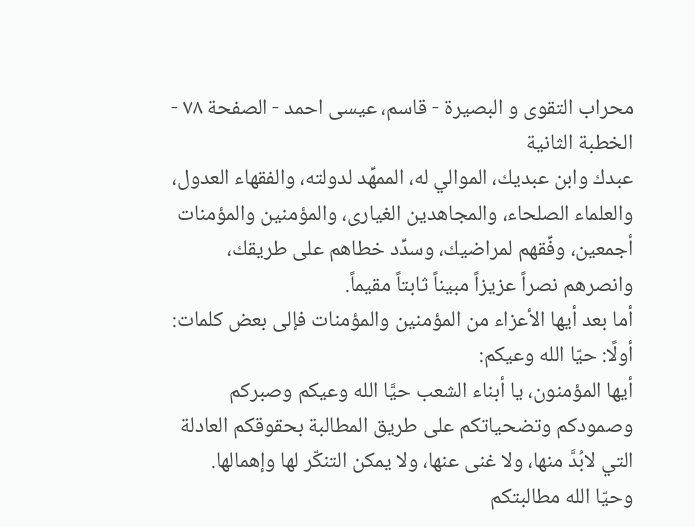محراب التقوى و البصيرة - قاسم، عيسى احمد - الصفحة ٧٨ - الخطبة الثانية
عبدك وابن عبديك، الموالي له، الممهِّد لدولته، والفقهاء العدول، والعلماء الصلحاء، والمجاهدين الغيارى، والمؤمنين والمؤمنات أجمعين، وفِّقهم لمراضيك، وسدِّد خطاهم على طريقك، وانصرهم نصراً عزيزاً مبيناً ثابتاً مقيماً.
أما بعد أيها الأعزاء من المؤمنين والمؤمنات فإلى بعض كلمات:
أولًا: حيّا الله وعيكم:
أيها المؤمنون، يا أبناء الشعب حيَّا الله وعيكم وصبركم وصمودكم وتضحياتكم على طريق المطالبة بحقوقكم العادلة التي لابُدَّ منها، ولا غنى عنها، ولا يمكن التنكّر لها وإهمالها.
وحيّا الله مطالبتكم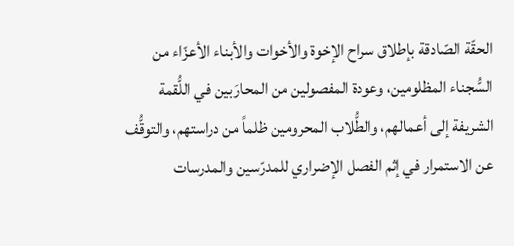الحقّة الصّادقة بإطلاق سراح الإخوة والأخوات والأبناء الأعزّاء من السُّجناء المظلومين، وعودة المفصولين من المحارَبين في اللُّقمة الشريفة إلى أعمالهم، والطُّلاب المحرومين ظلماً من دراستهم، والتوقُّف عن الاستمرار في إثم الفصل الإضراري للمدرّسين والمدرسات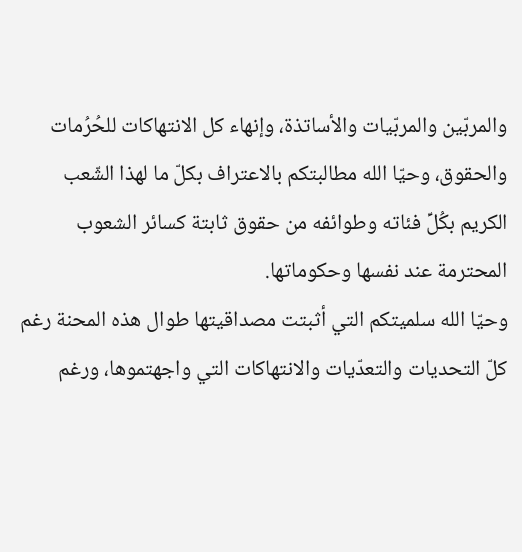والمربّين والمربّيات والأساتذة، وإنهاء كل الانتهاكات للحُرُمات والحقوق، وحيّا الله مطالبتكم بالاعتراف بكلّ ما لهذا الشّعب الكريم بكُلِّ فئاته وطوائفه من حقوق ثابتة كسائر الشعوب المحترمة عند نفسها وحكوماتها.
وحيّا الله سلميتكم التي أثبتت مصداقيتها طوال هذه المحنة رغم كلّ التحديات والتعدّيات والانتهاكات التي واجهتموها، ورغم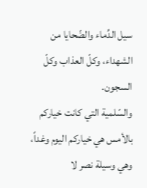سيل الدِّماء والضّحايا من الشهداء، وكلّ العذاب وكلّ السجون.
والسّلمية التي كانت خياركم بالأمس هي خياركم اليوم وغداً، وهي وسيلة نصر لا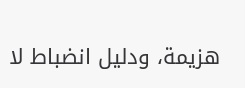هزيمة، ودليل انضباط لا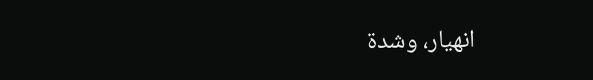انهيار، وشدة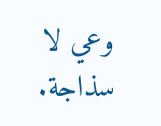وعي لا سذاجة.